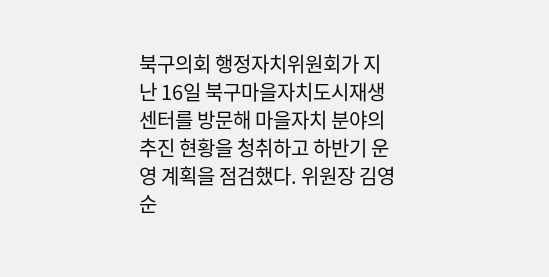북구의회 행정자치위원회가 지난 16일 북구마을자치도시재생센터를 방문해 마을자치 분야의 추진 현황을 청취하고 하반기 운영 계획을 점검했다. 위원장 김영순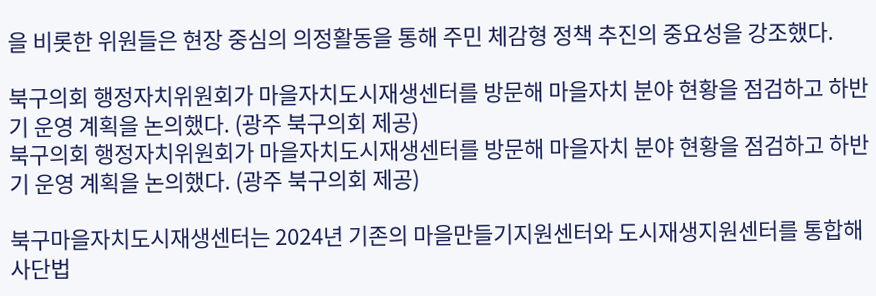을 비롯한 위원들은 현장 중심의 의정활동을 통해 주민 체감형 정책 추진의 중요성을 강조했다.

북구의회 행정자치위원회가 마을자치도시재생센터를 방문해 마을자치 분야 현황을 점검하고 하반기 운영 계획을 논의했다. (광주 북구의회 제공)
북구의회 행정자치위원회가 마을자치도시재생센터를 방문해 마을자치 분야 현황을 점검하고 하반기 운영 계획을 논의했다. (광주 북구의회 제공)

북구마을자치도시재생센터는 2024년 기존의 마을만들기지원센터와 도시재생지원센터를 통합해 사단법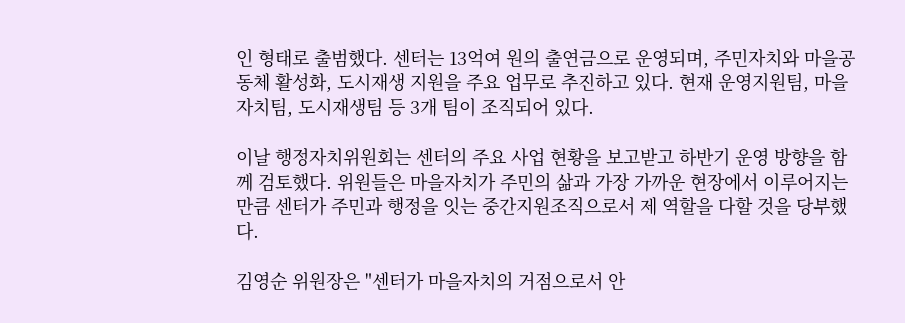인 형태로 출범했다. 센터는 13억여 원의 출연금으로 운영되며, 주민자치와 마을공동체 활성화, 도시재생 지원을 주요 업무로 추진하고 있다. 현재 운영지원팀, 마을자치팀, 도시재생팀 등 3개 팀이 조직되어 있다.

이날 행정자치위원회는 센터의 주요 사업 현황을 보고받고 하반기 운영 방향을 함께 검토했다. 위원들은 마을자치가 주민의 삶과 가장 가까운 현장에서 이루어지는 만큼 센터가 주민과 행정을 잇는 중간지원조직으로서 제 역할을 다할 것을 당부했다.

김영순 위원장은 "센터가 마을자치의 거점으로서 안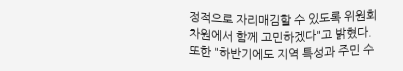정적으로 자리매김할 수 있도록 위원회 차원에서 함께 고민하겠다"고 밝혔다. 또한 "하반기에도 지역 특성과 주민 수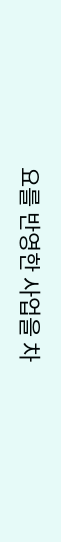요를 반영한 사업을 차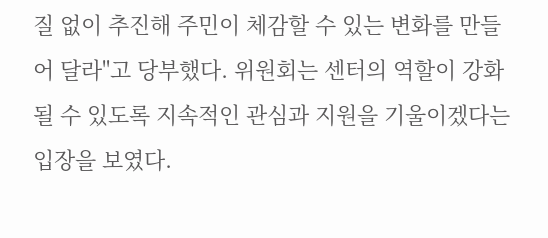질 없이 추진해 주민이 체감할 수 있는 변화를 만들어 달라"고 당부했다. 위원회는 센터의 역할이 강화될 수 있도록 지속적인 관심과 지원을 기울이겠다는 입장을 보였다.